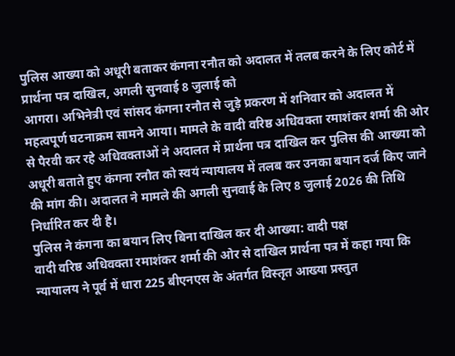पुलिस आख्या को अधूरी बताकर कंगना रनौत को अदालत में तलब करने के लिए कोर्ट में प्रार्थना पत्र दाखिल, अगली सुनवाई 8 जुलाई को
आगरा। अभिनेत्री एवं सांसद कंगना रनौत से जुड़े प्रकरण में शनिवार को अदालत में महत्वपूर्ण घटनाक्रम सामने आया। मामले के वादी वरिष्ठ अधिवक्ता रमाशंकर शर्मा की ओर से पैरवी कर रहे अधिवक्ताओं ने अदालत में प्रार्थना पत्र दाखिल कर पुलिस की आख्या को अधूरी बताते हुए कंगना रनौत को स्वयं न्यायालय में तलब कर उनका बयान दर्ज किए जाने की मांग की। अदालत ने मामले की अगली सुनवाई के लिए 8 जुलाई 2026 की तिथि निर्धारित कर दी है।
पुलिस ने कंगना का बयान लिए बिना दाखिल कर दी आख्या: वादी पक्ष
वादी वरिष्ठ अधिवक्ता रमाशंकर शर्मा की ओर से दाखिल प्रार्थना पत्र में कहा गया कि न्यायालय ने पूर्व में धारा 225 बीएनएस के अंतर्गत विस्तृत आख्या प्रस्तुत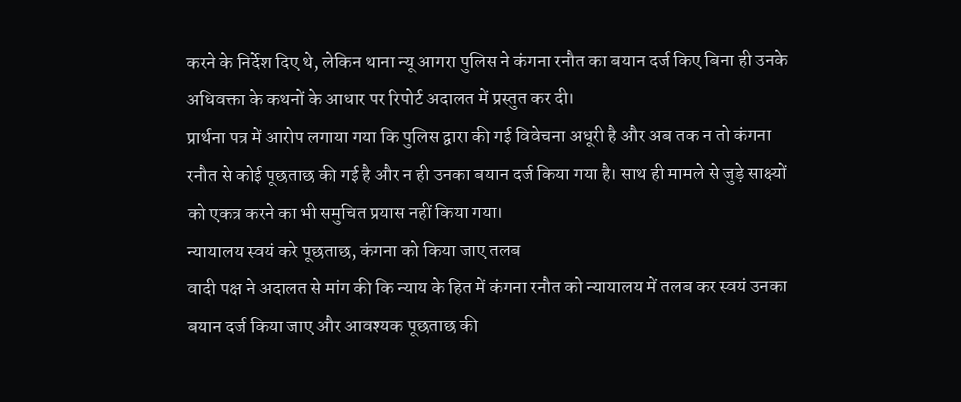करने के निर्देश दिए थे, लेकिन थाना न्यू आगरा पुलिस ने कंगना रनौत का बयान दर्ज किए बिना ही उनके अधिवक्ता के कथनों के आधार पर रिपोर्ट अदालत में प्रस्तुत कर दी।
प्रार्थना पत्र में आरोप लगाया गया कि पुलिस द्वारा की गई विवेचना अधूरी है और अब तक न तो कंगना रनौत से कोई पूछताछ की गई है और न ही उनका बयान दर्ज किया गया है। साथ ही मामले से जुड़े साक्ष्यों को एकत्र करने का भी समुचित प्रयास नहीं किया गया।
न्यायालय स्वयं करे पूछताछ, कंगना को किया जाए तलब
वादी पक्ष ने अदालत से मांग की कि न्याय के हित में कंगना रनौत को न्यायालय में तलब कर स्वयं उनका बयान दर्ज किया जाए और आवश्यक पूछताछ की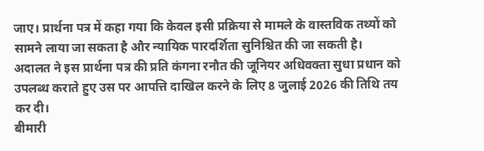जाए। प्रार्थना पत्र में कहा गया कि केवल इसी प्रक्रिया से मामले के वास्तविक तथ्यों को सामने लाया जा सकता है और न्यायिक पारदर्शिता सुनिश्चित की जा सकती है।
अदालत ने इस प्रार्थना पत्र की प्रति कंगना रनौत की जूनियर अधिवक्ता सुधा प्रधान को उपलब्ध कराते हुए उस पर आपत्ति दाखिल करने के लिए 8 जुलाई 2026 की तिथि तय कर दी।
बीमारी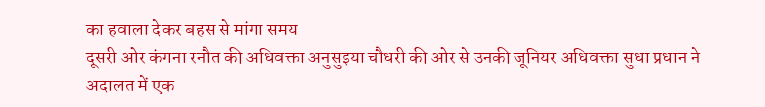का हवाला देकर बहस से मांगा समय
दूसरी ओर कंगना रनौत की अधिवक्ता अनुसुइया चौधरी की ओर से उनकी जूनियर अधिवक्ता सुधा प्रधान ने अदालत में एक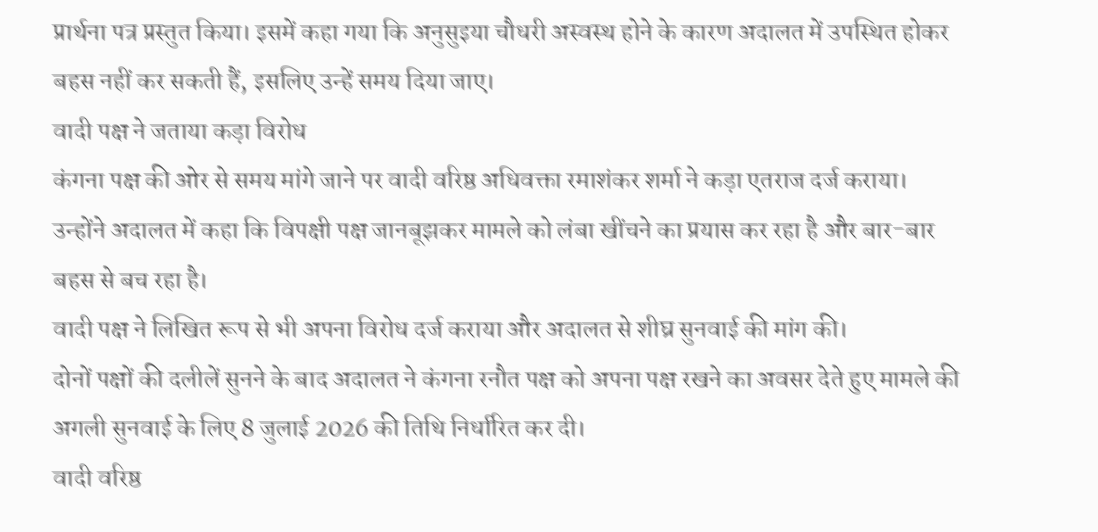प्रार्थना पत्र प्रस्तुत किया। इसमें कहा गया कि अनुसुइया चौधरी अस्वस्थ होने के कारण अदालत में उपस्थित होकर बहस नहीं कर सकती हैं, इसलिए उन्हें समय दिया जाए।
वादी पक्ष ने जताया कड़ा विरोध
कंगना पक्ष की ओर से समय मांगे जाने पर वादी वरिष्ठ अधिवक्ता रमाशंकर शर्मा ने कड़ा एतराज दर्ज कराया। उन्होंने अदालत में कहा कि विपक्षी पक्ष जानबूझकर मामले को लंबा खींचने का प्रयास कर रहा है और बार-बार बहस से बच रहा है।
वादी पक्ष ने लिखित रूप से भी अपना विरोध दर्ज कराया और अदालत से शीघ्र सुनवाई की मांग की।
दोनों पक्षों की दलीलें सुनने के बाद अदालत ने कंगना रनौत पक्ष को अपना पक्ष रखने का अवसर देते हुए मामले की अगली सुनवाई के लिए 8 जुलाई 2026 की तिथि निर्धारित कर दी।
वादी वरिष्ठ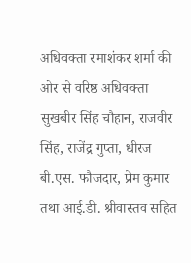अधिवक्ता रमाशंकर शर्मा की ओर से वरिष्ठ अधिवक्ता सुखबीर सिंह चौहान, राजवीर सिंह, राजेंद्र गुप्ता, धीरज बी.एस. फौजदार, प्रेम कुमार तथा आई.डी. श्रीवास्तव सहित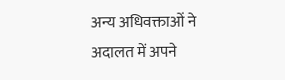अन्य अधिवक्ताओं ने अदालत में अपने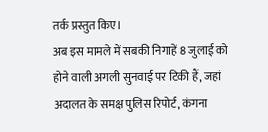तर्क प्रस्तुत किए।
अब इस मामले में सबकी निगाहें 8 जुलाई को होने वाली अगली सुनवाई पर टिकी हैं, जहां अदालत के समक्ष पुलिस रिपोर्ट, कंगना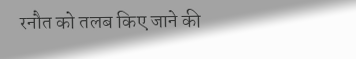रनौत को तलब किए जाने की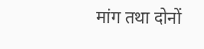मांग तथा दोनों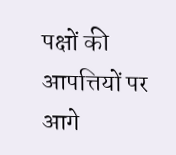पक्षों की आपत्तियों पर आगे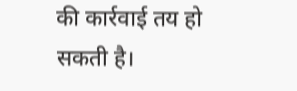की कार्रवाई तय हो सकती है।